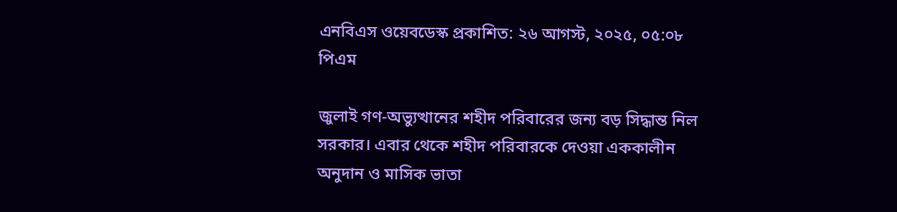এনবিএস ওয়েবডেস্ক প্রকাশিত: ২৬ আগস্ট, ২০২৫, ০৫:০৮ পিএম

জুলাই গণ-অভ্যুত্থানের শহীদ পরিবারের জন্য বড় সিদ্ধান্ত নিল সরকার। এবার থেকে শহীদ পরিবারকে দেওয়া এককালীন অনুদান ও মাসিক ভাতা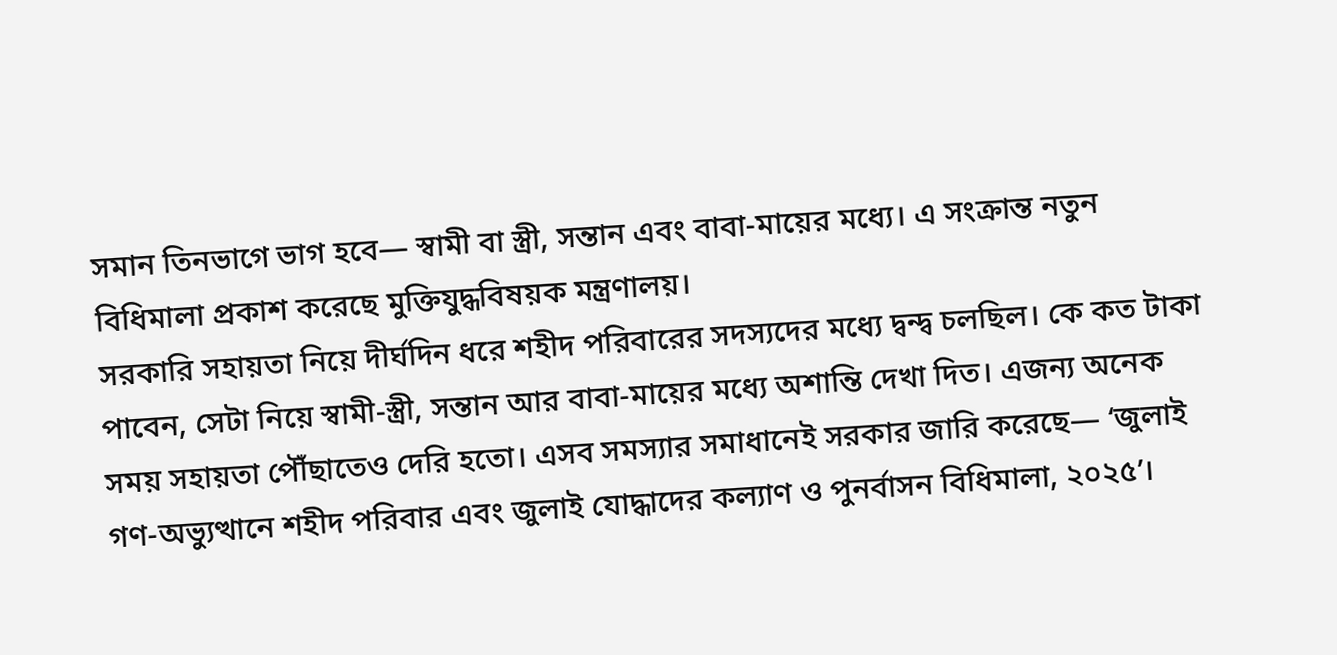সমান তিনভাগে ভাগ হবে— স্বামী বা স্ত্রী, সন্তান এবং বাবা-মায়ের মধ্যে। এ সংক্রান্ত নতুন বিধিমালা প্রকাশ করেছে মুক্তিযুদ্ধবিষয়ক মন্ত্রণালয়।
সরকারি সহায়তা নিয়ে দীর্ঘদিন ধরে শহীদ পরিবারের সদস্যদের মধ্যে দ্বন্দ্ব চলছিল। কে কত টাকা পাবেন, সেটা নিয়ে স্বামী-স্ত্রী, সন্তান আর বাবা-মায়ের মধ্যে অশান্তি দেখা দিত। এজন্য অনেক সময় সহায়তা পৌঁছাতেও দেরি হতো। এসব সমস্যার সমাধানেই সরকার জারি করেছে— ‘জুলাই গণ-অভ্যুত্থানে শহীদ পরিবার এবং জুলাই যোদ্ধাদের কল্যাণ ও পুনর্বাসন বিধিমালা, ২০২৫’।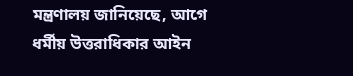মন্ত্রণালয় জানিয়েছে, আগে ধর্মীয় উত্তরাধিকার আইন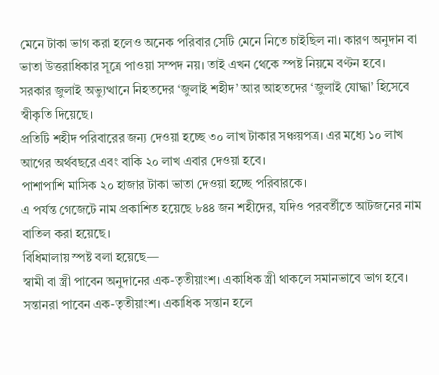মেনে টাকা ভাগ করা হলেও অনেক পরিবার সেটি মেনে নিতে চাইছিল না। কারণ অনুদান বা ভাতা উত্তরাধিকার সূত্রে পাওয়া সম্পদ নয়। তাই এখন থেকে স্পষ্ট নিয়মে বণ্টন হবে।
সরকার জুলাই অভ্যুত্থানে নিহতদের ‘জুলাই শহীদ’ আর আহতদের ‘জুলাই যোদ্ধা’ হিসেবে স্বীকৃতি দিয়েছে।
প্রতিটি শহীদ পরিবারের জন্য দেওয়া হচ্ছে ৩০ লাখ টাকার সঞ্চয়পত্র। এর মধ্যে ১০ লাখ আগের অর্থবছরে এবং বাকি ২০ লাখ এবার দেওয়া হবে।
পাশাপাশি মাসিক ২০ হাজার টাকা ভাতা দেওয়া হচ্ছে পরিবারকে।
এ পর্যন্ত গেজেটে নাম প্রকাশিত হয়েছে ৮৪৪ জন শহীদের, যদিও পরবর্তীতে আটজনের নাম বাতিল করা হয়েছে।
বিধিমালায় স্পষ্ট বলা হয়েছে—
স্বামী বা স্ত্রী পাবেন অনুদানের এক-তৃতীয়াংশ। একাধিক স্ত্রী থাকলে সমানভাবে ভাগ হবে।
সন্তানরা পাবেন এক-তৃতীয়াংশ। একাধিক সন্তান হলে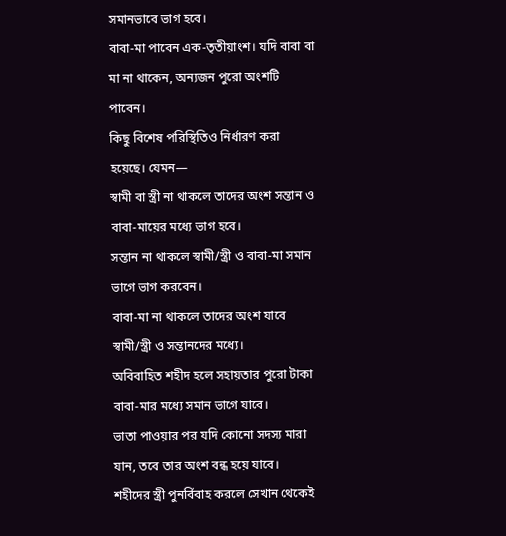সমানভাবে ভাগ হবে।
বাবা-মা পাবেন এক-তৃতীয়াংশ। যদি বাবা বা মা না থাকেন, অন্যজন পুরো অংশটি পাবেন।
কিছু বিশেষ পরিস্থিতিও নির্ধারণ করা হয়েছে। যেমন—
স্বামী বা স্ত্রী না থাকলে তাদের অংশ সন্তান ও বাবা-মায়ের মধ্যে ভাগ হবে।
সন্তান না থাকলে স্বামী/স্ত্রী ও বাবা-মা সমান ভাগে ভাগ করবেন।
বাবা-মা না থাকলে তাদের অংশ যাবে স্বামী/স্ত্রী ও সন্তানদের মধ্যে।
অবিবাহিত শহীদ হলে সহায়তার পুরো টাকা বাবা-মার মধ্যে সমান ভাগে যাবে।
ভাতা পাওয়ার পর যদি কোনো সদস্য মারা যান, তবে তার অংশ বন্ধ হয়ে যাবে।
শহীদের স্ত্রী পুনর্বিবাহ করলে সেখান থেকেই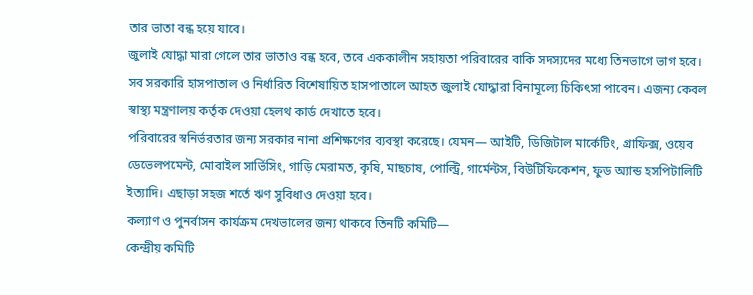তার ভাতা বন্ধ হয়ে যাবে।
জুলাই যোদ্ধা মারা গেলে তার ভাতাও বন্ধ হবে, তবে এককালীন সহায়তা পরিবারের বাকি সদস্যদের মধ্যে তিনভাগে ভাগ হবে।
সব সরকারি হাসপাতাল ও নির্ধারিত বিশেষায়িত হাসপাতালে আহত জুলাই যোদ্ধারা বিনামূল্যে চিকিৎসা পাবেন। এজন্য কেবল স্বাস্থ্য মন্ত্রণালয় কর্তৃক দেওয়া হেলথ কার্ড দেখাতে হবে।
পরিবারের স্বনির্ভরতার জন্য সরকার নানা প্রশিক্ষণের ব্যবস্থা করেছে। যেমন— আইটি, ডিজিটাল মার্কেটিং, গ্রাফিক্স, ওয়েব ডেভেলপমেন্ট, মোবাইল সার্ভিসিং, গাড়ি মেরামত, কৃষি, মাছচাষ, পোল্ট্রি, গার্মেন্টস, বিউটিফিকেশন, ফুড অ্যান্ড হসপিটালিটি ইত্যাদি। এছাড়া সহজ শর্তে ঋণ সুবিধাও দেওয়া হবে।
কল্যাণ ও পুনর্বাসন কার্যক্রম দেখভালের জন্য থাকবে তিনটি কমিটি—
কেন্দ্রীয় কমিটি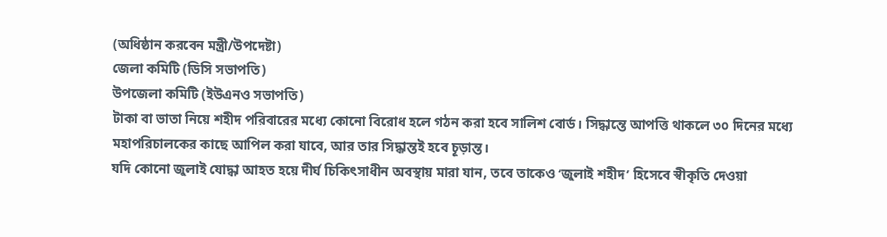(অধিষ্ঠান করবেন মন্ত্রী/উপদেষ্টা)
জেলা কমিটি (ডিসি সভাপতি)
উপজেলা কমিটি (ইউএনও সভাপতি)
টাকা বা ভাতা নিয়ে শহীদ পরিবারের মধ্যে কোনো বিরোধ হলে গঠন করা হবে সালিশ বোর্ড। সিদ্ধান্তে আপত্তি থাকলে ৩০ দিনের মধ্যে মহাপরিচালকের কাছে আপিল করা যাবে, আর তার সিদ্ধান্তই হবে চূড়ান্ত।
যদি কোনো জুলাই যোদ্ধা আহত হয়ে দীর্ঘ চিকিৎসাধীন অবস্থায় মারা যান, তবে তাকেও ‘জুলাই শহীদ’ হিসেবে স্বীকৃতি দেওয়া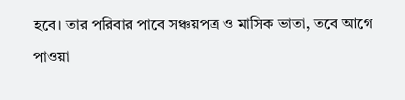হবে। তার পরিবার পাবে সঞ্চয়পত্র ও মাসিক ভাতা, তবে আগে পাওয়া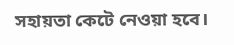সহায়তা কেটে নেওয়া হবে।